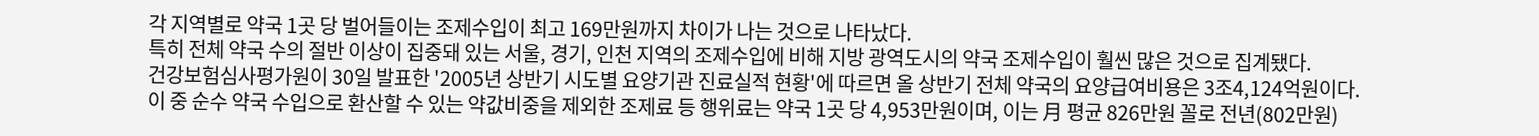각 지역별로 약국 1곳 당 벌어들이는 조제수입이 최고 169만원까지 차이가 나는 것으로 나타났다.
특히 전체 약국 수의 절반 이상이 집중돼 있는 서울, 경기, 인천 지역의 조제수입에 비해 지방 광역도시의 약국 조제수입이 훨씬 많은 것으로 집계됐다.
건강보험심사평가원이 30일 발표한 '2005년 상반기 시도별 요양기관 진료실적 현황'에 따르면 올 상반기 전체 약국의 요양급여비용은 3조4,124억원이다.
이 중 순수 약국 수입으로 환산할 수 있는 약값비중을 제외한 조제료 등 행위료는 약국 1곳 당 4,953만원이며, 이는 月 평균 826만원 꼴로 전년(802만원)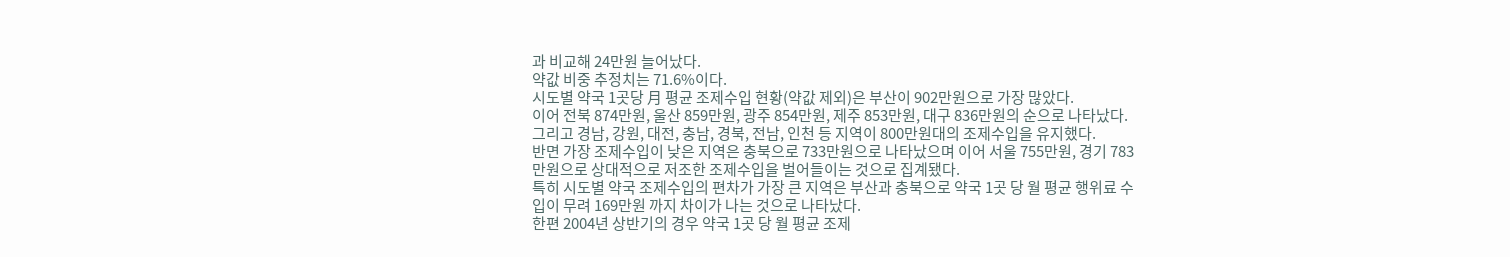과 비교해 24만원 늘어났다.
약값 비중 추정치는 71.6%이다.
시도별 약국 1곳당 月 평균 조제수입 현황(약값 제외)은 부산이 902만원으로 가장 많았다.
이어 전북 874만원, 울산 859만원, 광주 854만원, 제주 853만원, 대구 836만원의 순으로 나타났다.
그리고 경남, 강원, 대전, 충남, 경북, 전남, 인천 등 지역이 800만원대의 조제수입을 유지했다.
반면 가장 조제수입이 낮은 지역은 충북으로 733만원으로 나타났으며 이어 서울 755만원, 경기 783만원으로 상대적으로 저조한 조제수입을 벌어들이는 것으로 집계됐다.
특히 시도별 약국 조제수입의 편차가 가장 큰 지역은 부산과 충북으로 약국 1곳 당 월 평균 행위료 수입이 무려 169만원 까지 차이가 나는 것으로 나타났다.
한편 2004년 상반기의 경우 약국 1곳 당 월 평균 조제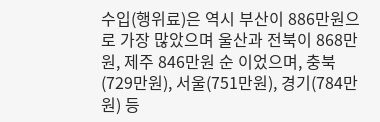수입(행위료)은 역시 부산이 886만원으로 가장 많았으며 울산과 전북이 868만원, 제주 846만원 순 이었으며, 충북(729만원), 서울(751만원), 경기(784만원) 등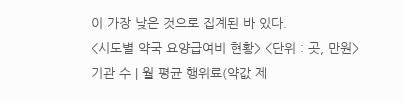이 가장 낮은 것으로 집계된 바 있다.
<시도별 약국 요양급여비 현황> <단위 : 곳, 만원>
기관 수 | 월 평균 행위료(약값 제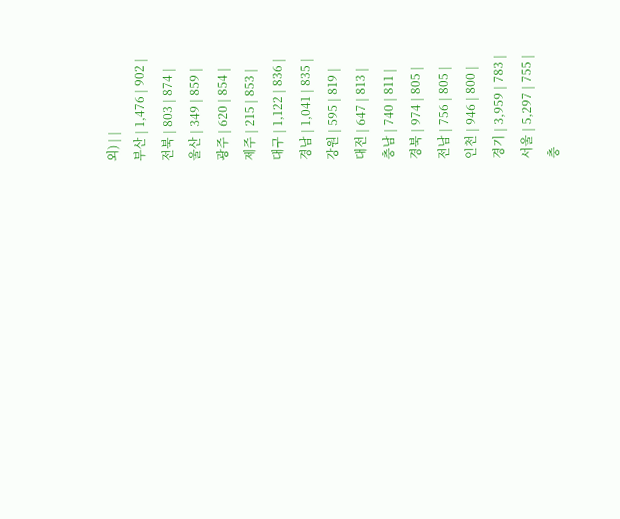외) | |
부산 | 1,476 | 902 |
전북 | 803 | 874 |
울산 | 349 | 859 |
광주 | 620 | 854 |
제주 | 215 | 853 |
대구 | 1,122 | 836 |
경남 | 1,041 | 835 |
강원 | 595 | 819 |
대전 | 647 | 813 |
충남 | 740 | 811 |
경북 | 974 | 805 |
전남 | 756 | 805 |
인천 | 946 | 800 |
경기 | 3,959 | 783 |
서울 | 5,297 | 755 |
충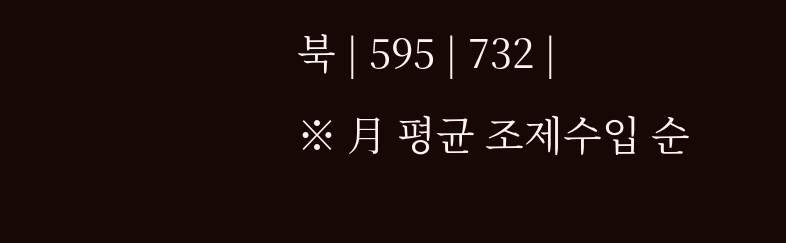북 | 595 | 732 |
※ 月 평균 조제수입 순